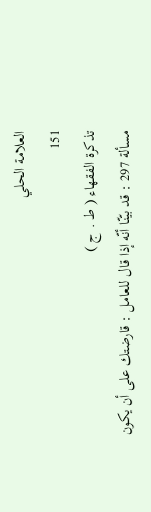العلامة الحلي
151
تذكرة الفقهاء ( ط . ج )
مسألة 297 : قد بيّنّا أنّه إذا قال للعامل : قارضتك على أن يكون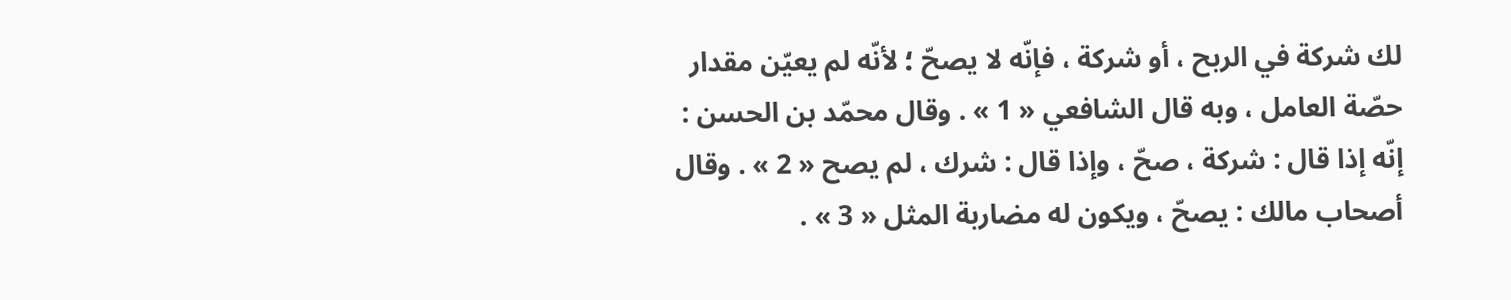لك شركة في الربح ، أو شركة ، فإنّه لا يصحّ ؛ لأنّه لم يعيّن مقدار حصّة العامل ، وبه قال الشافعي « 1 » . وقال محمّد بن الحسن : إنّه إذا قال : شركة ، صحّ ، وإذا قال : شرك ، لم يصح « 2 » . وقال أصحاب مالك : يصحّ ، ويكون له مضاربة المثل « 3 » .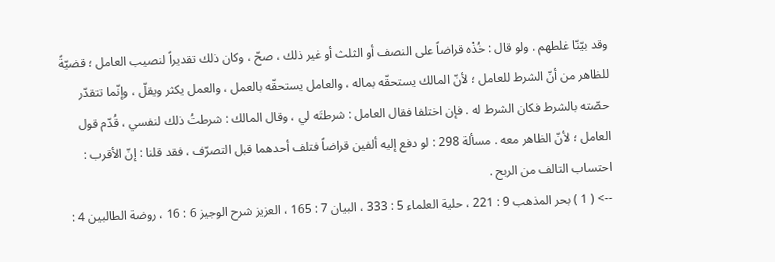وقد بيّنّا غلطهم . ولو قال : خُذْه قراضاً على النصف أو الثلث أو غير ذلك ، صحّ ، وكان ذلك تقديراً لنصيب العامل ؛ قضيّةً للظاهر من أنّ الشرط للعامل ؛ لأنّ المالك يستحقّه بماله ، والعامل يستحقّه بالعمل ، والعمل يكثر ويقلّ ، وإنّما تتقدّر حصّته بالشرط فكان الشرط له . فإن اختلفا فقال العامل : شرطتَه لي ، وقال المالك : شرطتُ ذلك لنفسي ، قُدّم قول العامل ؛ لأنّ الظاهر معه . مسألة 298 : لو دفع إليه ألفين قراضاً فتلف أحدهما قبل التصرّف ، فقد قلنا : إنّ الأقرب : احتساب التالف من الربح .
--> ( 1 ) بحر المذهب 9 : 221 ، حلية العلماء 5 : 333 ، البيان 7 : 165 ، العزيز شرح الوجيز 6 : 16 ، روضة الطالبين 4 :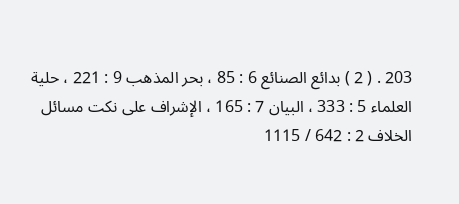203 . ( 2 ) بدائع الصنائع 6 : 85 ، بحر المذهب 9 : 221 ، حلية العلماء 5 : 333 ، البيان 7 : 165 ، الإشراف على نكت مسائل الخلاف 2 : 642 / 1115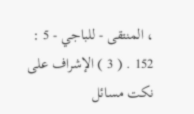، المنتقى - للباجي - 5 : 152 . ( 3 ) الإشراف على نكت مسائل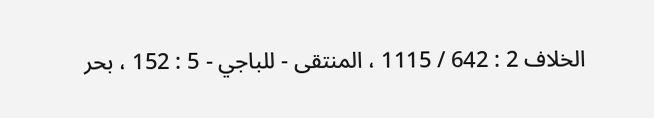الخلاف 2 : 642 / 1115 ، المنتقى - للباجي - 5 : 152 ، بحر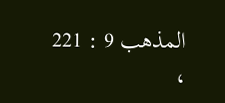المذهب 9 : 221 ،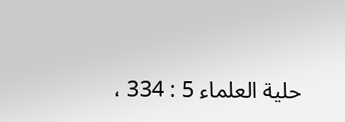حلية العلماء 5 : 334 ،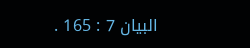البيان 7 : 165 .